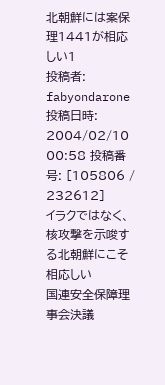北朝鮮には案保理1441が相応しい1
投稿者: fabyondarone 投稿日時: 2004/02/10 00:58 投稿番号: [105806 / 232612]
イラクではなく、核攻撃を示唆する北朝鮮にこそ相応しい
国連安全保障理事会決議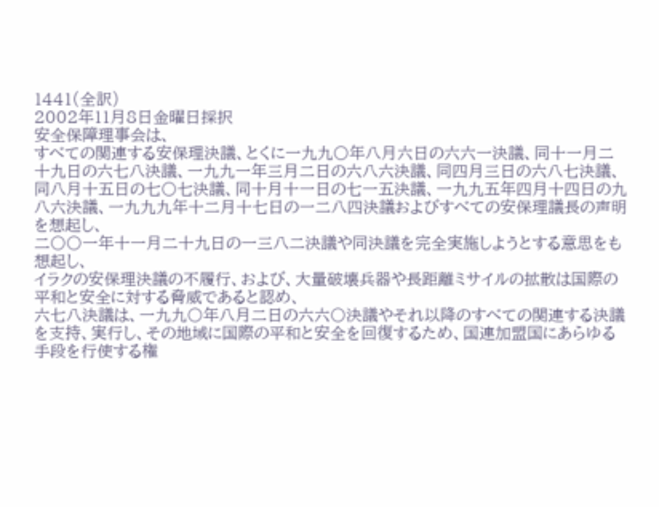1441(全訳)
2002年11月8日金曜日採択
安全保障理事会は、
すべての関連する安保理決議、とくに一九九〇年八月六日の六六一決議、同十一月二十九日の六七八決議、一九九一年三月二日の六八六決議、同四月三日の六八七決議、同八月十五日の七〇七決議、同十月十一日の七一五決議、一九九五年四月十四日の九八六決議、一九九九年十二月十七日の一二八四決議およびすべての安保理議長の声明を想起し、
二〇〇一年十一月二十九日の一三八二決議や同決議を完全実施しようとする意思をも想起し、
イラクの安保理決議の不履行、および、大量破壊兵器や長距離ミサイルの拡散は国際の平和と安全に対する脅威であると認め、
六七八決議は、一九九〇年八月二日の六六〇決議やそれ以降のすべての関連する決議を支持、実行し、その地域に国際の平和と安全を回復するため、国連加盟国にあらゆる手段を行使する権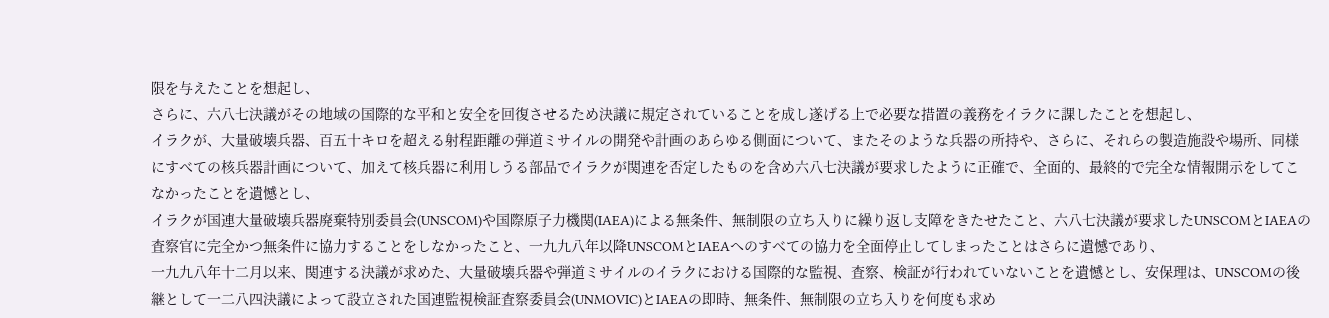限を与えたことを想起し、
さらに、六八七決議がその地域の国際的な平和と安全を回復させるため決議に規定されていることを成し遂げる上で必要な措置の義務をイラクに課したことを想起し、
イラクが、大量破壊兵器、百五十キロを超える射程距離の弾道ミサイルの開発や計画のあらゆる側面について、またそのような兵器の所持や、さらに、それらの製造施設や場所、同様にすべての核兵器計画について、加えて核兵器に利用しうる部品でイラクが関連を否定したものを含め六八七決議が要求したように正確で、全面的、最終的で完全な情報開示をしてこなかったことを遺憾とし、
イラクが国連大量破壊兵器廃棄特別委員会(UNSCOM)や国際原子力機関(IAEA)による無条件、無制限の立ち入りに繰り返し支障をきたせたこと、六八七決議が要求したUNSCOMとIAEAの査察官に完全かつ無条件に協力することをしなかったこと、一九九八年以降UNSCOMとIAEAへのすべての協力を全面停止してしまったことはさらに遺憾であり、
一九九八年十二月以来、関連する決議が求めた、大量破壊兵器や弾道ミサイルのイラクにおける国際的な監視、査察、検証が行われていないことを遺憾とし、安保理は、UNSCOMの後継として一二八四決議によって設立された国連監視検証査察委員会(UNMOVIC)とIAEAの即時、無条件、無制限の立ち入りを何度も求め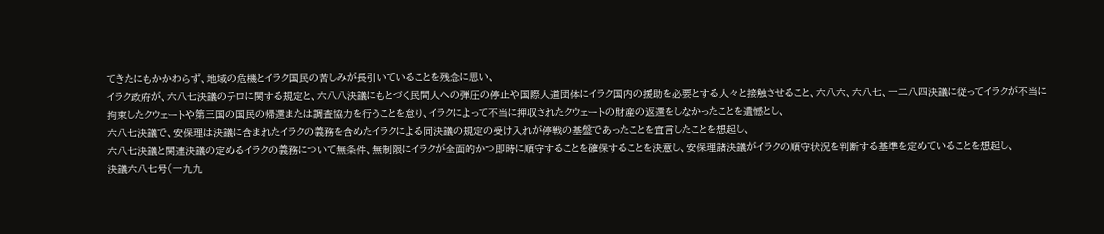てきたにもかかわらず、地域の危機とイラク国民の苦しみが長引いていることを残念に思い、
イラク政府が、六八七決議のテロに関する規定と、六八八決議にもとづく民間人への弾圧の停止や国際人道団体にイラク国内の援助を必要とする人々と接触させること、六八六、六八七、一二八四決議に従ってイラクが不当に拘束したクウェートや第三国の国民の帰還または調査協力を行うことを怠り、イラクによって不当に押収されたクウェートの財産の返還をしなかったことを遺憾とし、
六八七決議で、安保理は決議に含まれたイラクの義務を含めたイラクによる同決議の規定の受け入れが停戦の基盤であったことを宣言したことを想起し、
六八七決議と関連決議の定めるイラクの義務について無条件、無制限にイラクが全面的かつ即時に順守することを確保することを決意し、安保理諸決議がイラクの順守状況を判断する基準を定めていることを想起し、
決議六八七号(一九九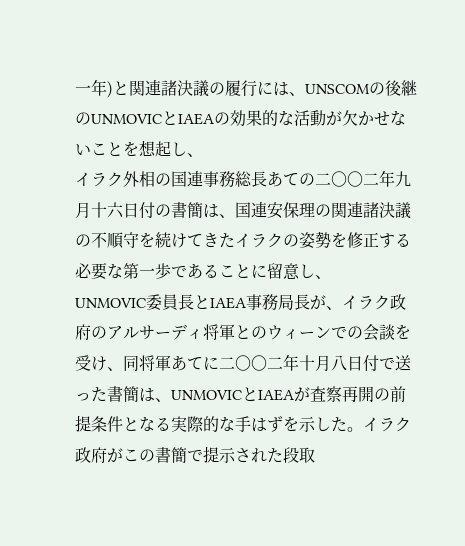一年)と関連諸決議の履行には、UNSCOMの後継のUNMOVICとIAEAの効果的な活動が欠かせないことを想起し、
イラク外相の国連事務総長あての二〇〇二年九月十六日付の書簡は、国連安保理の関連諸決議の不順守を続けてきたイラクの姿勢を修正する必要な第一歩であることに留意し、
UNMOVIC委員長とIAEA事務局長が、イラク政府のアルサーディ将軍とのウィーンでの会談を受け、同将軍あてに二〇〇二年十月八日付で送った書簡は、UNMOVICとIAEAが査察再開の前提条件となる実際的な手はずを示した。イラク政府がこの書簡で提示された段取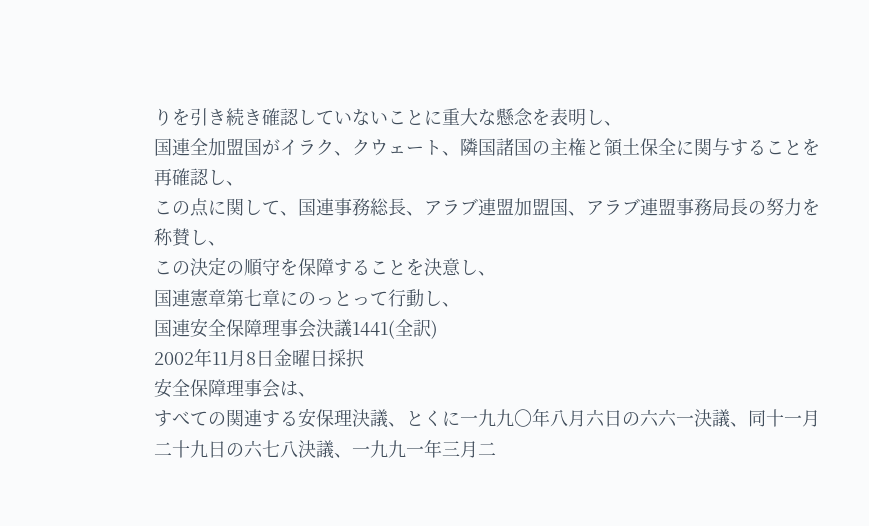りを引き続き確認していないことに重大な懸念を表明し、
国連全加盟国がイラク、クウェート、隣国諸国の主権と領土保全に関与することを再確認し、
この点に関して、国連事務総長、アラブ連盟加盟国、アラブ連盟事務局長の努力を称賛し、
この決定の順守を保障することを決意し、
国連憲章第七章にのっとって行動し、
国連安全保障理事会決議1441(全訳)
2002年11月8日金曜日採択
安全保障理事会は、
すべての関連する安保理決議、とくに一九九〇年八月六日の六六一決議、同十一月二十九日の六七八決議、一九九一年三月二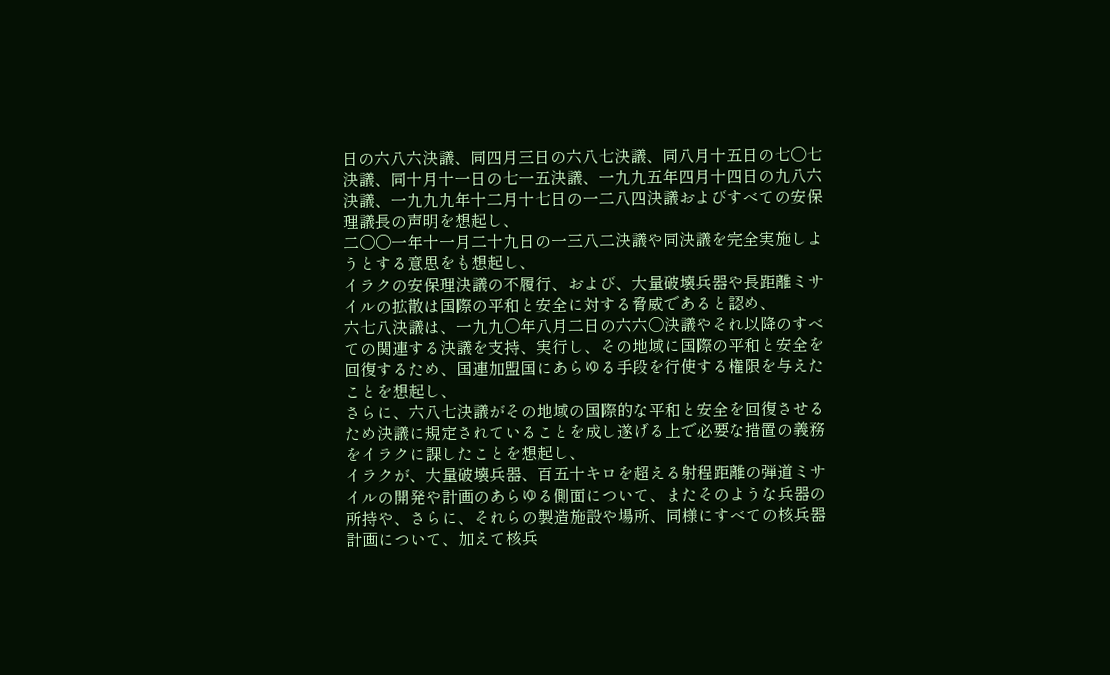日の六八六決議、同四月三日の六八七決議、同八月十五日の七〇七決議、同十月十一日の七一五決議、一九九五年四月十四日の九八六決議、一九九九年十二月十七日の一二八四決議およびすべての安保理議長の声明を想起し、
二〇〇一年十一月二十九日の一三八二決議や同決議を完全実施しようとする意思をも想起し、
イラクの安保理決議の不履行、および、大量破壊兵器や長距離ミサイルの拡散は国際の平和と安全に対する脅威であると認め、
六七八決議は、一九九〇年八月二日の六六〇決議やそれ以降のすべての関連する決議を支持、実行し、その地域に国際の平和と安全を回復するため、国連加盟国にあらゆる手段を行使する権限を与えたことを想起し、
さらに、六八七決議がその地域の国際的な平和と安全を回復させるため決議に規定されていることを成し遂げる上で必要な措置の義務をイラクに課したことを想起し、
イラクが、大量破壊兵器、百五十キロを超える射程距離の弾道ミサイルの開発や計画のあらゆる側面について、またそのような兵器の所持や、さらに、それらの製造施設や場所、同様にすべての核兵器計画について、加えて核兵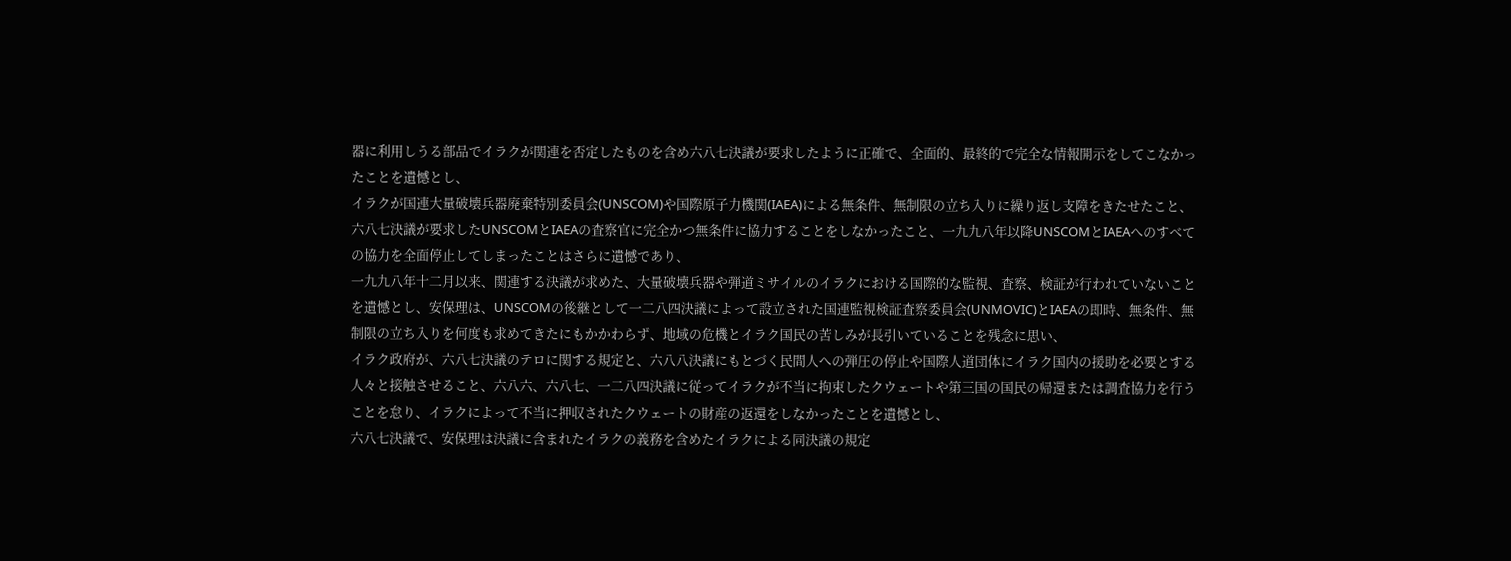器に利用しうる部品でイラクが関連を否定したものを含め六八七決議が要求したように正確で、全面的、最終的で完全な情報開示をしてこなかったことを遺憾とし、
イラクが国連大量破壊兵器廃棄特別委員会(UNSCOM)や国際原子力機関(IAEA)による無条件、無制限の立ち入りに繰り返し支障をきたせたこと、六八七決議が要求したUNSCOMとIAEAの査察官に完全かつ無条件に協力することをしなかったこと、一九九八年以降UNSCOMとIAEAへのすべての協力を全面停止してしまったことはさらに遺憾であり、
一九九八年十二月以来、関連する決議が求めた、大量破壊兵器や弾道ミサイルのイラクにおける国際的な監視、査察、検証が行われていないことを遺憾とし、安保理は、UNSCOMの後継として一二八四決議によって設立された国連監視検証査察委員会(UNMOVIC)とIAEAの即時、無条件、無制限の立ち入りを何度も求めてきたにもかかわらず、地域の危機とイラク国民の苦しみが長引いていることを残念に思い、
イラク政府が、六八七決議のテロに関する規定と、六八八決議にもとづく民間人への弾圧の停止や国際人道団体にイラク国内の援助を必要とする人々と接触させること、六八六、六八七、一二八四決議に従ってイラクが不当に拘束したクウェートや第三国の国民の帰還または調査協力を行うことを怠り、イラクによって不当に押収されたクウェートの財産の返還をしなかったことを遺憾とし、
六八七決議で、安保理は決議に含まれたイラクの義務を含めたイラクによる同決議の規定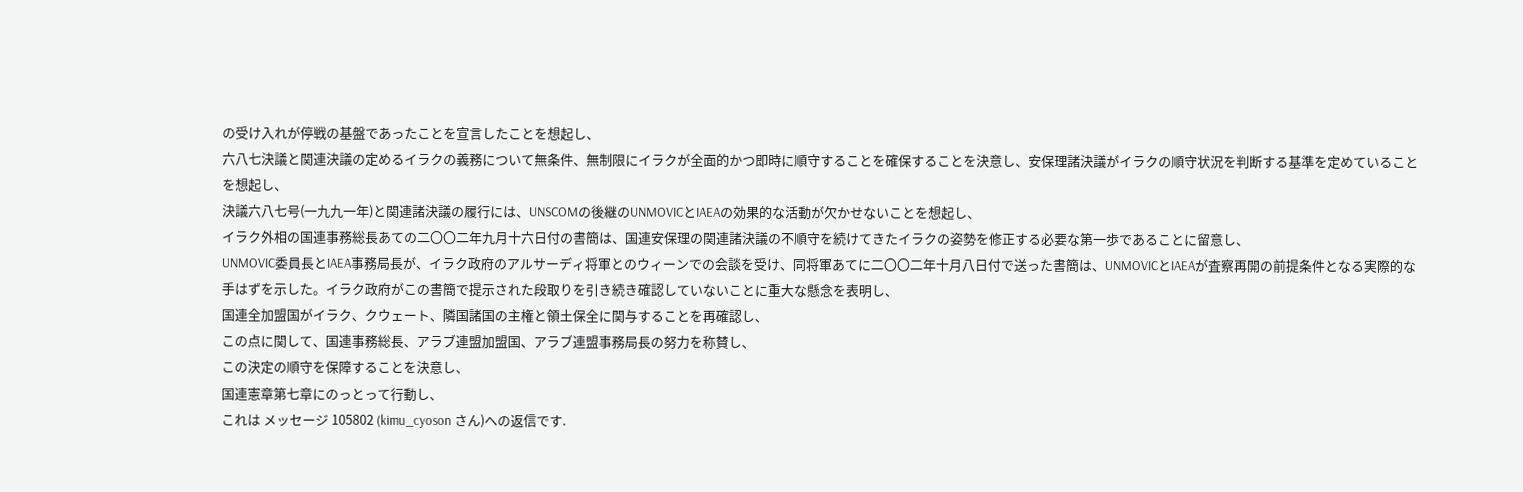の受け入れが停戦の基盤であったことを宣言したことを想起し、
六八七決議と関連決議の定めるイラクの義務について無条件、無制限にイラクが全面的かつ即時に順守することを確保することを決意し、安保理諸決議がイラクの順守状況を判断する基準を定めていることを想起し、
決議六八七号(一九九一年)と関連諸決議の履行には、UNSCOMの後継のUNMOVICとIAEAの効果的な活動が欠かせないことを想起し、
イラク外相の国連事務総長あての二〇〇二年九月十六日付の書簡は、国連安保理の関連諸決議の不順守を続けてきたイラクの姿勢を修正する必要な第一歩であることに留意し、
UNMOVIC委員長とIAEA事務局長が、イラク政府のアルサーディ将軍とのウィーンでの会談を受け、同将軍あてに二〇〇二年十月八日付で送った書簡は、UNMOVICとIAEAが査察再開の前提条件となる実際的な手はずを示した。イラク政府がこの書簡で提示された段取りを引き続き確認していないことに重大な懸念を表明し、
国連全加盟国がイラク、クウェート、隣国諸国の主権と領土保全に関与することを再確認し、
この点に関して、国連事務総長、アラブ連盟加盟国、アラブ連盟事務局長の努力を称賛し、
この決定の順守を保障することを決意し、
国連憲章第七章にのっとって行動し、
これは メッセージ 105802 (kimu_cyoson さん)への返信です.